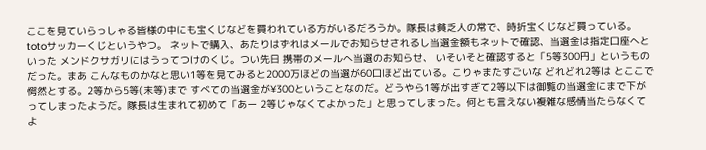ここを見ていらっしゃる皆様の中にも宝くじなどを買われている方がいるだろうか。隊長は貧乏人の常で、時折宝くじなど買っている。totoサッカーくじというやつ。 ネットで購入、あたりはずれはメールでお知らせされるし当選金額もネットで確認、当選金は指定口座へといった メンドクサガリにはうってつけのくじ。つい先日 携帯のメールへ当選のお知らせ、 いそいそと確認すると「5等300円」というものだった。まあ こんなものかなと思い1等を見てみると2000万ほどの当選が60口ほど出ている。こりゃまたすごいな どれどれ2等は とここで愕然とする。2等から5等(末等)まで すべての当選金が¥300ということなのだ。どうやら1等が出すぎて2等以下は御覧の当選金にまで下がってしまったようだ。隊長は生まれて初めて「あー 2等じゃなくてよかった」と思ってしまった。何とも言えない複雑な感情当たらなくてよ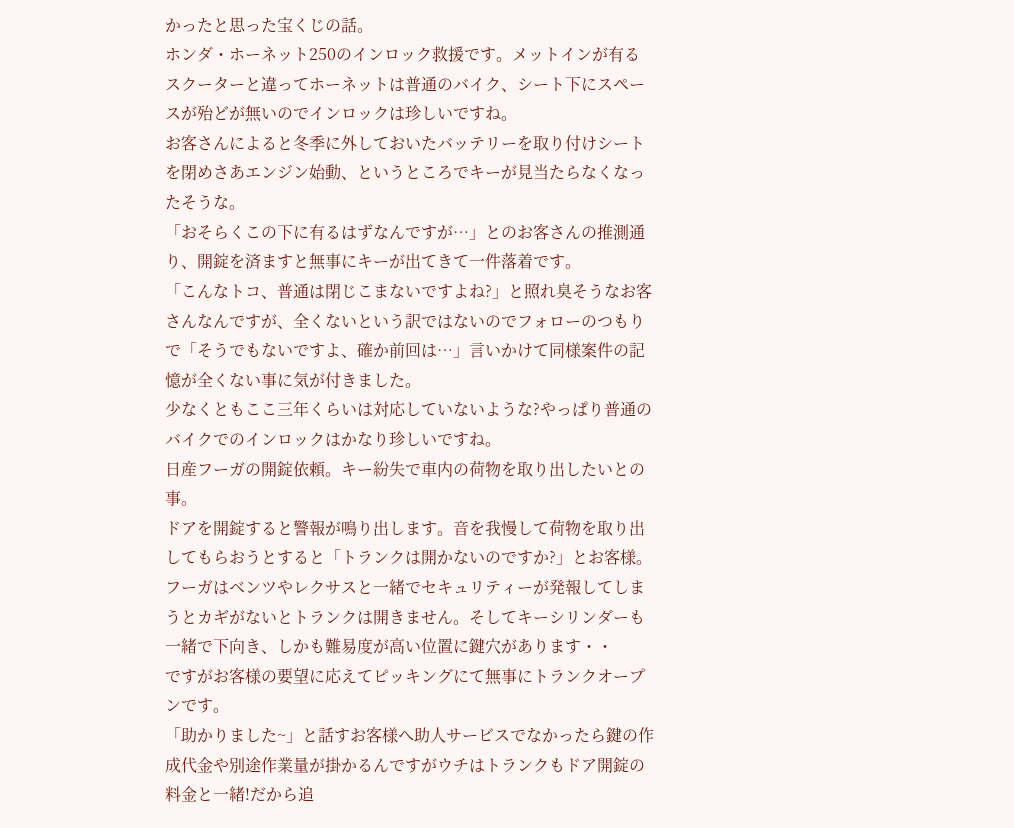かったと思った宝くじの話。
ホンダ・ホーネット250のインロック救援です。メットインが有るスクーターと違ってホーネットは普通のバイク、シート下にスペースが殆どが無いのでインロックは珍しいですね。
お客さんによると冬季に外しておいたバッテリーを取り付けシートを閉めさあエンジン始動、というところでキーが見当たらなくなったそうな。
「おそらくこの下に有るはずなんですが…」とのお客さんの推測通り、開錠を済ますと無事にキーが出てきて一件落着です。
「こんなトコ、普通は閉じこまないですよね?」と照れ臭そうなお客さんなんですが、全くないという訳ではないのでフォローのつもりで「そうでもないですよ、確か前回は…」言いかけて同様案件の記憶が全くない事に気が付きました。
少なくともここ三年くらいは対応していないような?やっぱり普通のバイクでのインロックはかなり珍しいですね。
日産フーガの開錠依頼。キー紛失で車内の荷物を取り出したいとの事。
ドアを開錠すると警報が鳴り出します。音を我慢して荷物を取り出してもらおうとすると「トランクは開かないのですか?」とお客様。
フーガはベンツやレクサスと一緒でセキュリティーが発報してしまうとカギがないとトランクは開きません。そしてキーシリンダーも一緒で下向き、しかも難易度が高い位置に鍵穴があります・・
ですがお客様の要望に応えてピッキングにて無事にトランクオープンです。
「助かりました~」と話すお客様へ助人サービスでなかったら鍵の作成代金や別途作業量が掛かるんですがウチはトランクもドア開錠の料金と一緒!だから追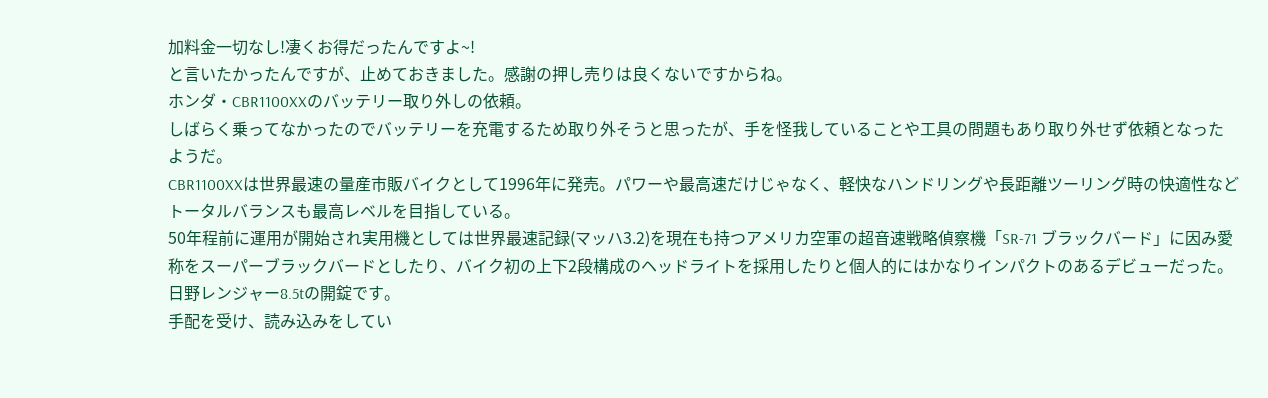加料金一切なし!凄くお得だったんですよ~!
と言いたかったんですが、止めておきました。感謝の押し売りは良くないですからね。
ホンダ・CBR1100XXのバッテリー取り外しの依頼。
しばらく乗ってなかったのでバッテリーを充電するため取り外そうと思ったが、手を怪我していることや工具の問題もあり取り外せず依頼となったようだ。
CBR1100XXは世界最速の量産市販バイクとして1996年に発売。パワーや最高速だけじゃなく、軽快なハンドリングや長距離ツーリング時の快適性などトータルバランスも最高レベルを目指している。
50年程前に運用が開始され実用機としては世界最速記録(マッハ3.2)を現在も持つアメリカ空軍の超音速戦略偵察機「SR-71 ブラックバード」に因み愛称をスーパーブラックバードとしたり、バイク初の上下2段構成のヘッドライトを採用したりと個人的にはかなりインパクトのあるデビューだった。
日野レンジャー8.5tの開錠です。
手配を受け、読み込みをしてい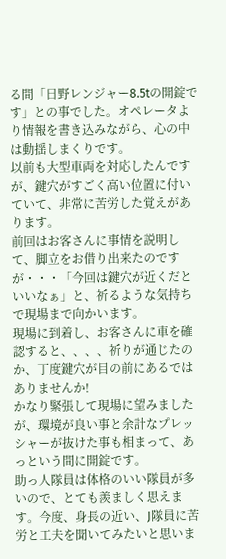る間「日野レンジャー8.5tの開錠です」との事でした。オペレータより情報を書き込みながら、心の中は動揺しまくりです。
以前も大型車両を対応したんですが、鍵穴がすごく高い位置に付いていて、非常に苦労した覚えがあります。
前回はお客さんに事情を説明して、脚立をお借り出来たのですが・・・「今回は鍵穴が近くだといいなぁ」と、祈るような気持ちで現場まで向かいます。
現場に到着し、お客さんに車を確認すると、、、、祈りが通じたのか、丁度鍵穴が目の前にあるではありませんか!
かなり緊張して現場に望みましたが、環境が良い事と余計なプレッシャーが抜けた事も相まって、あっという間に開錠です。
助っ人隊員は体格のいい隊員が多いので、とても羨ましく思えます。今度、身長の近い、J隊員に苦労と工夫を聞いてみたいと思いま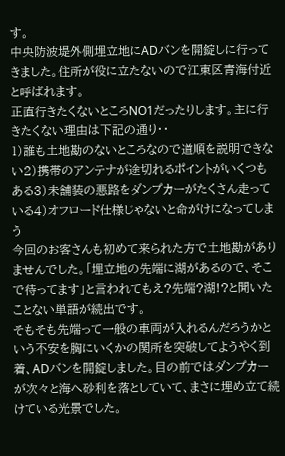す。
中央防波堤外側埋立地にADバンを開錠しに行ってきました。住所が役に立たないので江東区青海付近と呼ばれます。
正直行きたくないところNO1だったりします。主に行きたくない理由は下記の通り・・
1)誰も土地勘のないところなので道順を説明できない2)携帯のアンテナが途切れるポイントがいくつもある3)未舗装の悪路をダンプカーがたくさん走っている4)オフロード仕様じゃないと命がけになってしまう
今回のお客さんも初めて来られた方で土地勘がありませんでした。「埋立地の先端に湖があるので、そこで待ってます」と言われてもえ?先端?湖!?と聞いたことない単語が続出です。
そもそも先端って一般の車両が入れるんだろうかという不安を胸にいくかの関所を突破してようやく到着、ADバンを開錠しました。目の前ではダンプカーが次々と海へ砂利を落としていて、まさに埋め立て続けている光景でした。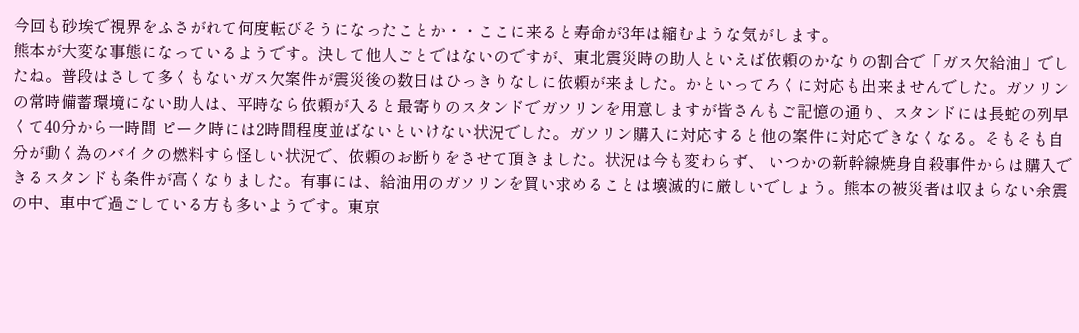今回も砂埃で視界をふさがれて何度転びそうになったことか・・ここに来ると寿命が3年は縮むような気がします。
熊本が大変な事態になっているようです。決して他人ごとではないのですが、東北震災時の助人といえば依頼のかなりの割合で「ガス欠給油」でしたね。普段はさして多くもないガス欠案件が震災後の数日はひっきりなしに依頼が来ました。かといってろくに対応も出来ませんでした。ガソリンの常時備蓄環境にない助人は、平時なら依頼が入ると最寄りのスタンドでガソリンを用意しますが皆さんもご記憶の通り、スタンドには長蛇の列早くて40分から一時間 ピーク時には2時間程度並ばないといけない状況でした。ガソリン購入に対応すると他の案件に対応できなくなる。そもそも自分が動く為のバイクの燃料すら怪しい状況で、依頼のお断りをさせて頂きました。状況は今も変わらず、 いつかの新幹線焼身自殺事件からは購入できるスタンドも条件が高くなりました。有事には、給油用のガソリンを買い求めることは壊滅的に厳しいでしょう。熊本の被災者は収まらない余震の中、車中で過ごしている方も多いようです。東京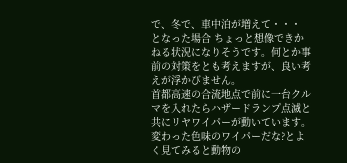で、冬で、車中泊が増えて・・・ となった場合 ちょっと想像できかねる状況になりそうです。何とか事前の対策をとも考えますが、良い考えが浮かびません。
首都高速の合流地点で前に一台クルマを入れたらハザードランプ点滅と共にリヤワイパーが動いています。
変わった色味のワイパーだな?とよく見てみると動物の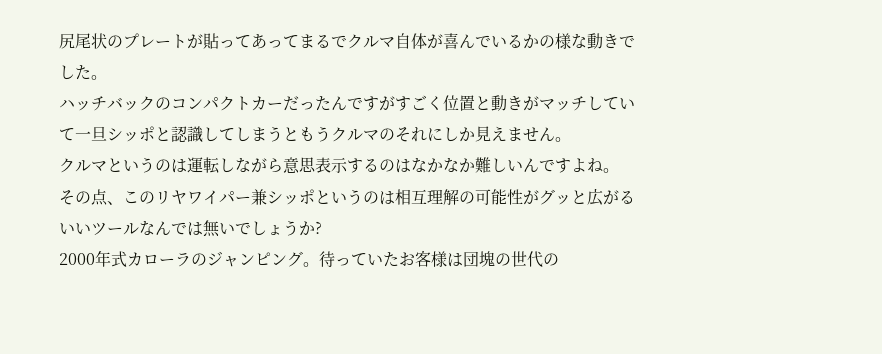尻尾状のプレートが貼ってあってまるでクルマ自体が喜んでいるかの様な動きでした。
ハッチバックのコンパクトカーだったんですがすごく位置と動きがマッチしていて一旦シッポと認識してしまうともうクルマのそれにしか見えません。
クルマというのは運転しながら意思表示するのはなかなか難しいんですよね。
その点、このリヤワイパー兼シッポというのは相互理解の可能性がグッと広がるいいツールなんでは無いでしょうか?
2000年式カローラのジャンピング。待っていたお客様は団塊の世代の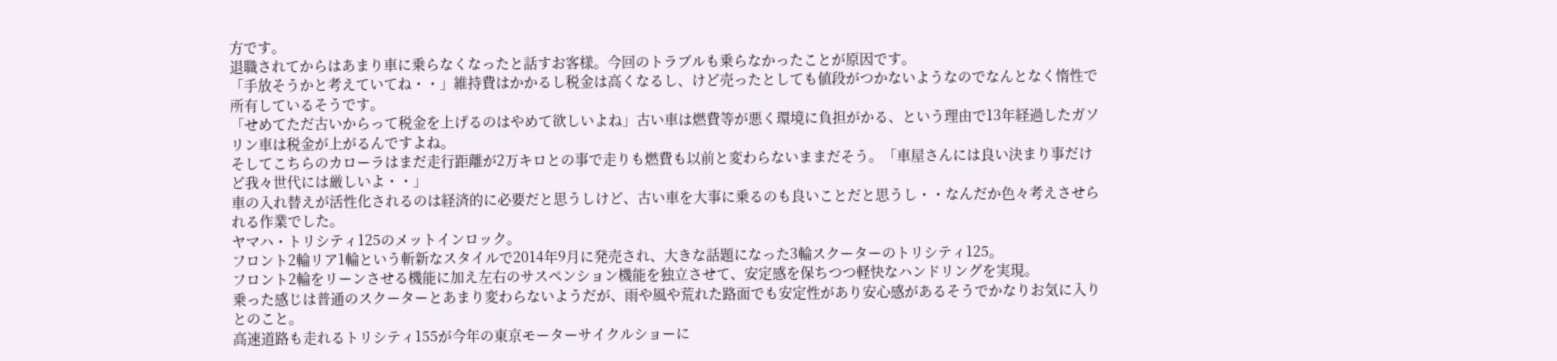方です。
退職されてからはあまり車に乗らなくなったと話すお客様。今回のトラブルも乗らなかったことが原因です。
「手放そうかと考えていてね・・」維持費はかかるし税金は高くなるし、けど売ったとしても値段がつかないようなのでなんとなく惰性で所有しているそうです。
「せめてただ古いからって税金を上げるのはやめて欲しいよね」古い車は燃費等が悪く環境に負担がかる、という理由で13年経過したガソリン車は税金が上がるんですよね。
そしてこちらのカローラはまだ走行距離が2万キロとの事で走りも燃費も以前と変わらないままだそう。「車屋さんには良い決まり事だけど我々世代には厳しいよ・・」
車の入れ替えが活性化されるのは経済的に必要だと思うしけど、古い車を大事に乗るのも良いことだと思うし・・なんだか色々考えさせられる作業でした。
ヤマハ・トリシティ125のメットインロック。
フロント2輪リア1輪という斬新なスタイルで2014年9月に発売され、大きな話題になった3輪スクーターのトリシティ125。
フロント2輪をリーンさせる機能に加え左右のサスペンション機能を独立させて、安定感を保ちつつ軽快なハンドリングを実現。
乗った感じは普通のスクーターとあまり変わらないようだが、雨や風や荒れた路面でも安定性があり安心感があるそうでかなりお気に入りとのこと。
高速道路も走れるトリシティ155が今年の東京モーターサイクルショーに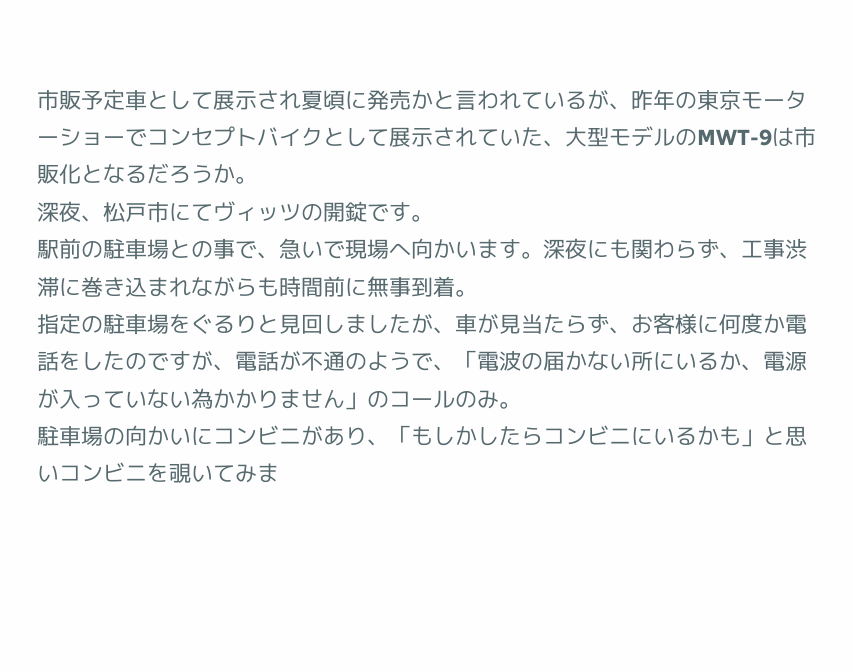市販予定車として展示され夏頃に発売かと言われているが、昨年の東京モーターショーでコンセプトバイクとして展示されていた、大型モデルのMWT-9は市販化となるだろうか。
深夜、松戸市にてヴィッツの開錠です。
駅前の駐車場との事で、急いで現場へ向かいます。深夜にも関わらず、工事渋滞に巻き込まれながらも時間前に無事到着。
指定の駐車場をぐるりと見回しましたが、車が見当たらず、お客様に何度か電話をしたのですが、電話が不通のようで、「電波の届かない所にいるか、電源が入っていない為かかりません」のコールのみ。
駐車場の向かいにコンビニがあり、「もしかしたらコンビニにいるかも」と思いコンビニを覗いてみま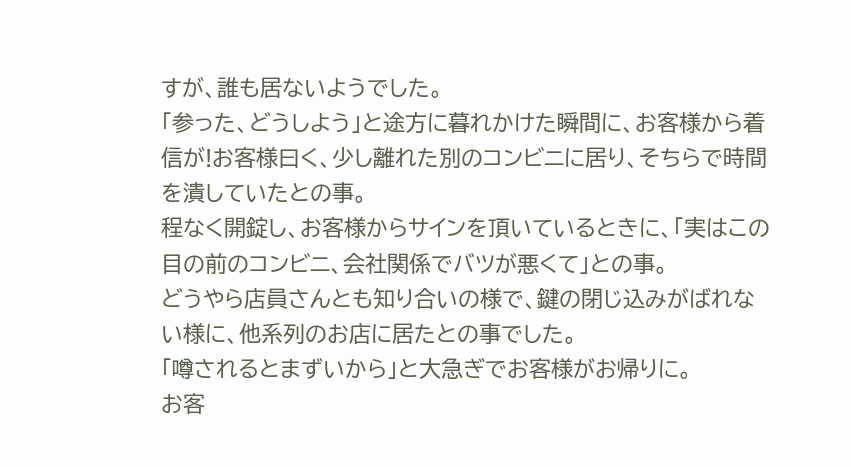すが、誰も居ないようでした。
「参った、どうしよう」と途方に暮れかけた瞬間に、お客様から着信が!お客様曰く、少し離れた別のコンビニに居り、そちらで時間を潰していたとの事。
程なく開錠し、お客様からサインを頂いているときに、「実はこの目の前のコンビニ、会社関係でバツが悪くて」との事。
どうやら店員さんとも知り合いの様で、鍵の閉じ込みがばれない様に、他系列のお店に居たとの事でした。
「噂されるとまずいから」と大急ぎでお客様がお帰りに。
お客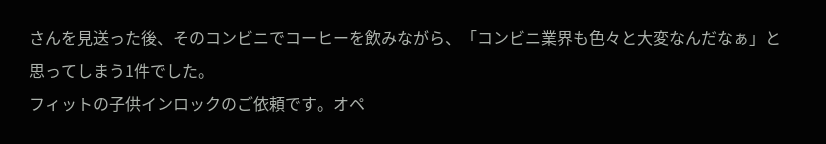さんを見送った後、そのコンビニでコーヒーを飲みながら、「コンビニ業界も色々と大変なんだなぁ」と思ってしまう1件でした。
フィットの子供インロックのご依頼です。オペ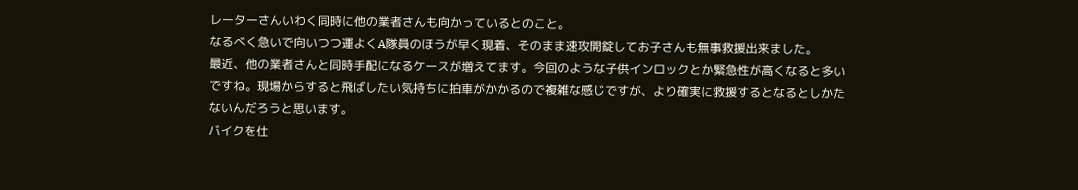レーターさんいわく同時に他の業者さんも向かっているとのこと。
なるべく急いで向いつつ運よくA隊員のほうが早く現着、そのまま速攻開錠してお子さんも無事救援出来ました。
最近、他の業者さんと同時手配になるケースが増えてます。今回のような子供インロックとか緊急性が高くなると多いですね。現場からすると飛ばしたい気持ちに拍車がかかるので複雑な感じですが、より確実に救援するとなるとしかたないんだろうと思います。
バイクを仕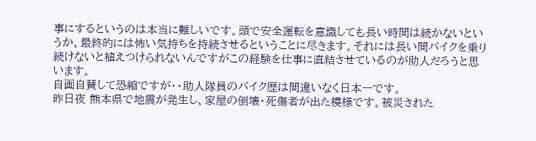事にするというのは本当に難しいです。頭で安全運転を意識しても長い時間は続かないというか、最終的には怖い気持ちを持続させるということに尽きます。それには長い間バイクを乗り続けないと植えつけられないんですがこの経験を仕事に直結させているのが助人だろうと思います。
自画自賛して恐縮ですが・・助人隊員のバイク歴は間違いなく日本一です。
昨日夜 熊本県で地震が発生し、家屋の倒壊・死傷者が出た模様です。被災された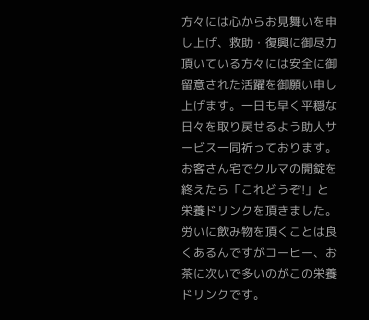方々には心からお見舞いを申し上げ、救助・復興に御尽力頂いている方々には安全に御留意された活躍を御願い申し上げます。一日も早く平穏な日々を取り戻せるよう助人サービス一同祈っております。
お客さん宅でクルマの開錠を終えたら「これどうぞ!」と栄養ドリンクを頂きました。
労いに飲み物を頂くことは良くあるんですがコーヒー、お茶に次いで多いのがこの栄養ドリンクです。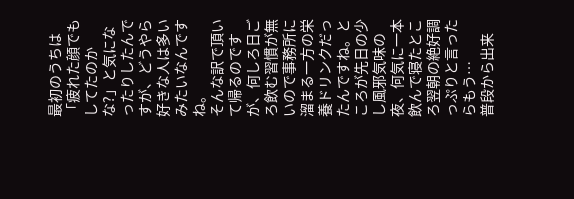最初のうちは「疲れた顔でもしてたのかな?」と気になったりしたんですが、どうやら好きな人は多いみたいなんですね。
そんな訳で頂いて帰るのですが、何しろ日ごろ飲む習慣が無いので事務所に溜まる一方の栄養ドリンクだったんですね。ところが先日の少し風邪気味の夜、何気に一本飲んで寝たところ翌朝の絶好調っぷりと言ったらもう…
普段から出来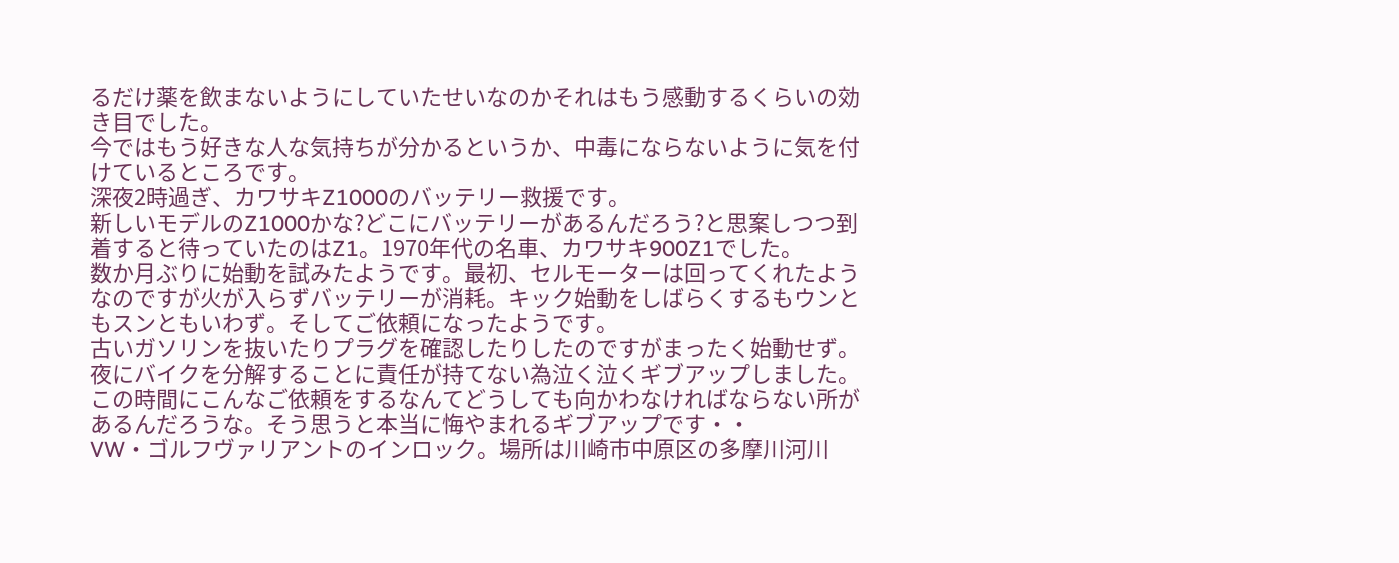るだけ薬を飲まないようにしていたせいなのかそれはもう感動するくらいの効き目でした。
今ではもう好きな人な気持ちが分かるというか、中毒にならないように気を付けているところです。
深夜2時過ぎ、カワサキZ1000のバッテリー救援です。
新しいモデルのZ1000かな?どこにバッテリーがあるんだろう?と思案しつつ到着すると待っていたのはZ1。1970年代の名車、カワサキ900Z1でした。
数か月ぶりに始動を試みたようです。最初、セルモーターは回ってくれたようなのですが火が入らずバッテリーが消耗。キック始動をしばらくするもウンともスンともいわず。そしてご依頼になったようです。
古いガソリンを抜いたりプラグを確認したりしたのですがまったく始動せず。夜にバイクを分解することに責任が持てない為泣く泣くギブアップしました。
この時間にこんなご依頼をするなんてどうしても向かわなければならない所があるんだろうな。そう思うと本当に悔やまれるギブアップです・・
VW・ゴルフヴァリアントのインロック。場所は川崎市中原区の多摩川河川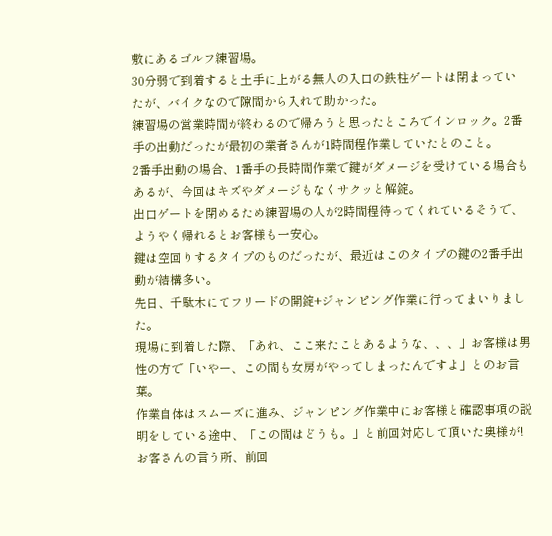敷にあるゴルフ練習場。
30分弱で到着すると土手に上がる無人の入口の鉄柱ゲートは閉まっていたが、バイクなので隙間から入れて助かった。
練習場の営業時間が終わるので帰ろうと思ったところでインロック。2番手の出動だったが最初の業者さんが1時間程作業していたとのこと。
2番手出動の場合、1番手の長時間作業で鍵がダメージを受けている場合もあるが、今回はキズやダメージもなくサクッと解錠。
出口ゲートを閉めるため練習場の人が2時間程待ってくれているそうで、ようやく帰れるとお客様も一安心。
鍵は空回りするタイプのものだったが、最近はこのタイプの鍵の2番手出動が結構多い。
先日、千駄木にてフリードの開錠+ジャンピング作業に行ってまいりました。
現場に到着した際、「あれ、ここ来たことあるような、、、」お客様は男性の方で「いやー、この間も女房がやってしまったんですよ」とのお言葉。
作業自体はスムーズに進み、ジャンピング作業中にお客様と確認事項の説明をしている途中、「この間はどうも。」と前回対応して頂いた奥様が!お客さんの言う所、前回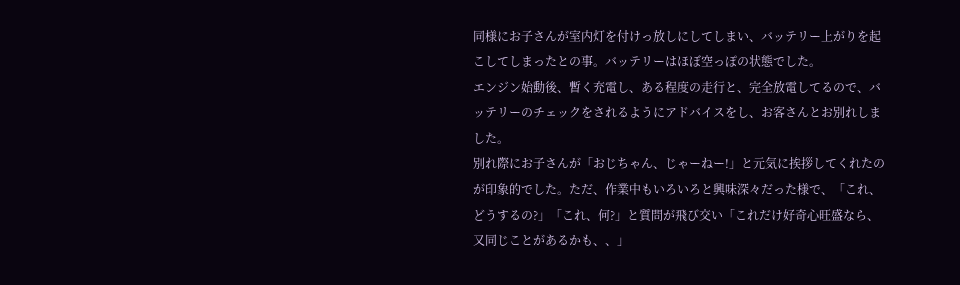同様にお子さんが室内灯を付けっ放しにしてしまい、バッテリー上がりを起こしてしまったとの事。バッテリーはほぼ空っぽの状態でした。
エンジン始動後、暫く充電し、ある程度の走行と、完全放電してるので、バッテリーのチェックをされるようにアドバイスをし、お客さんとお別れしました。
別れ際にお子さんが「おじちゃん、じゃーねー!」と元気に挨拶してくれたのが印象的でした。ただ、作業中もいろいろと興味深々だった様で、「これ、どうするの?」「これ、何?」と質問が飛び交い「これだけ好奇心旺盛なら、又同じことがあるかも、、」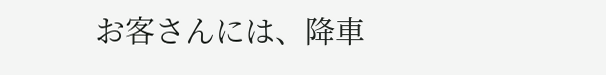お客さんには、降車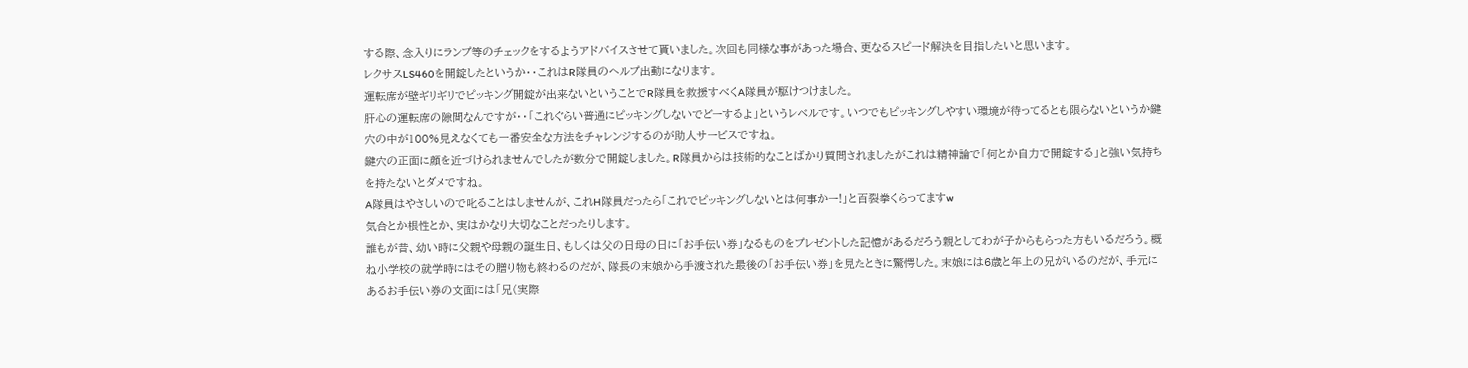する際、念入りにランプ等のチェックをするようアドバイスさせて貰いました。次回も同様な事があった場合、更なるスピード解決を目指したいと思います。
レクサスLS460を開錠したというか・・これはR隊員のヘルプ出動になります。
運転席が壁ギリギリでピッキング開錠が出来ないということでR隊員を救援すべくA隊員が駆けつけました。
肝心の運転席の隙間なんですが・・「これぐらい普通にピッキングしないでどーするよ」というレベルです。いつでもピッキングしやすい環境が待ってるとも限らないというか鍵穴の中が100%見えなくても一番安全な方法をチャレンジするのが助人サービスですね。
鍵穴の正面に顔を近づけられませんでしたが数分で開錠しました。R隊員からは技術的なことばかり質問されましたがこれは精神論で「何とか自力で開錠する」と強い気持ちを持たないとダメですね。
A隊員はやさしいので叱ることはしませんが、これH隊員だったら「これでピッキングしないとは何事かー!」と百裂拳くらってますw
気合とか根性とか、実はかなり大切なことだったりします。
誰もが昔、幼い時に父親や母親の誕生日、もしくは父の日母の日に「お手伝い券」なるものをプレゼントした記憶があるだろう親としてわが子からもらった方もいるだろう。概ね小学校の就学時にはその贈り物も終わるのだが、隊長の末娘から手渡された最後の「お手伝い券」を見たときに驚愕した。末娘には6歳と年上の兄がいるのだが、手元にあるお手伝い券の文面には「兄(実際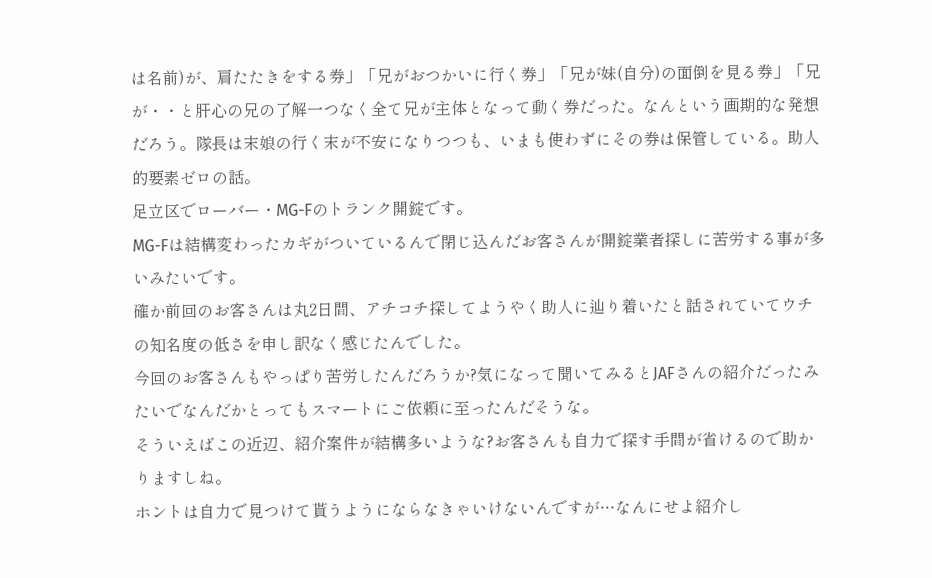は名前)が、肩たたきをする券」「兄がおつかいに行く券」「兄が妹(自分)の面倒を見る券」「兄が・・と肝心の兄の了解一つなく全て兄が主体となって動く券だった。なんという画期的な発想だろう。隊長は末娘の行く末が不安になりつつも、いまも使わずにその券は保管している。助人的要素ゼロの話。
足立区でローバー・MG-Fのトランク開錠です。
MG-Fは結構変わったカギがついているんで閉じ込んだお客さんが開錠業者探しに苦労する事が多いみたいです。
確か前回のお客さんは丸2日間、アチコチ探してようやく助人に辿り着いたと話されていてウチの知名度の低さを申し訳なく感じたんでした。
今回のお客さんもやっぱり苦労したんだろうか?気になって聞いてみるとJAFさんの紹介だったみたいでなんだかとってもスマートにご依頼に至ったんだそうな。
そういえばこの近辺、紹介案件が結構多いような?お客さんも自力で探す手間が省けるので助かりますしね。
ホントは自力で見つけて貰うようにならなきゃいけないんですが…なんにせよ紹介し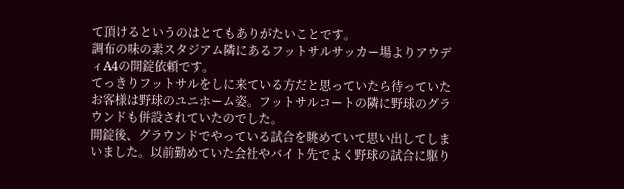て頂けるというのはとてもありがたいことです。
調布の味の素スタジアム隣にあるフットサルサッカー場よりアウディA4の開錠依頼です。
てっきりフットサルをしに来ている方だと思っていたら待っていたお客様は野球のユニホーム姿。フットサルコートの隣に野球のグラウンドも併設されていたのでした。
開錠後、グラウンドでやっている試合を眺めていて思い出してしまいました。以前勤めていた会社やバイト先でよく野球の試合に駆り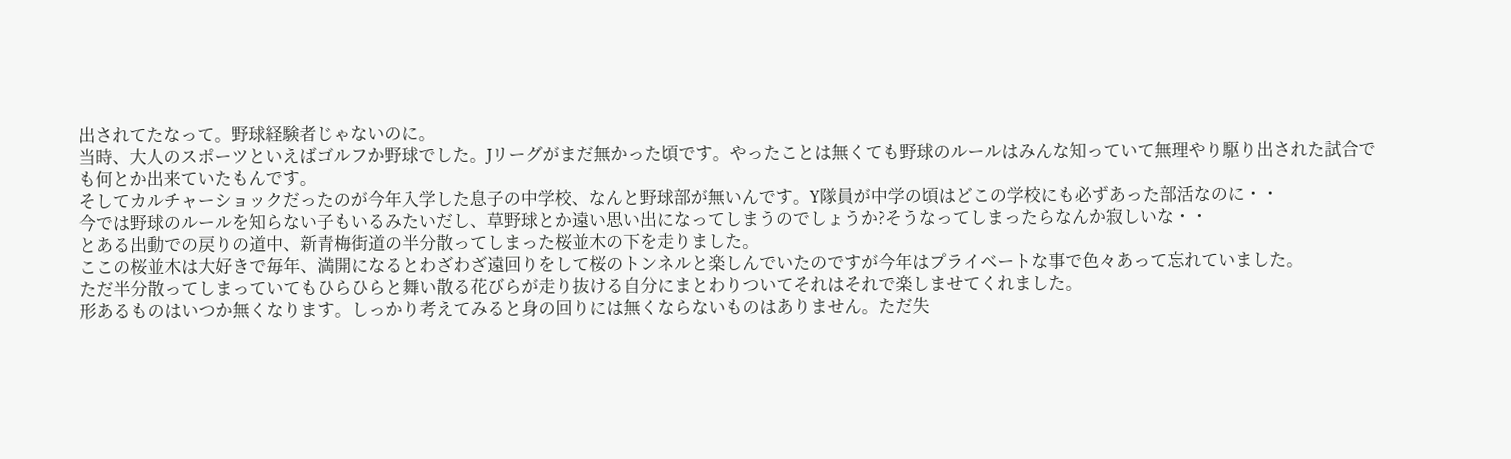出されてたなって。野球経験者じゃないのに。
当時、大人のスポーツといえばゴルフか野球でした。Jリーグがまだ無かった頃です。やったことは無くても野球のルールはみんな知っていて無理やり駆り出された試合でも何とか出来ていたもんです。
そしてカルチャーショックだったのが今年入学した息子の中学校、なんと野球部が無いんです。Y隊員が中学の頃はどこの学校にも必ずあった部活なのに・・
今では野球のルールを知らない子もいるみたいだし、草野球とか遠い思い出になってしまうのでしょうか?そうなってしまったらなんか寂しいな・・
とある出動での戻りの道中、新青梅街道の半分散ってしまった桜並木の下を走りました。
ここの桜並木は大好きで毎年、満開になるとわざわざ遠回りをして桜のトンネルと楽しんでいたのですが今年はプライベートな事で色々あって忘れていました。
ただ半分散ってしまっていてもひらひらと舞い散る花びらが走り抜ける自分にまとわりついてそれはそれで楽しませてくれました。
形あるものはいつか無くなります。しっかり考えてみると身の回りには無くならないものはありません。ただ失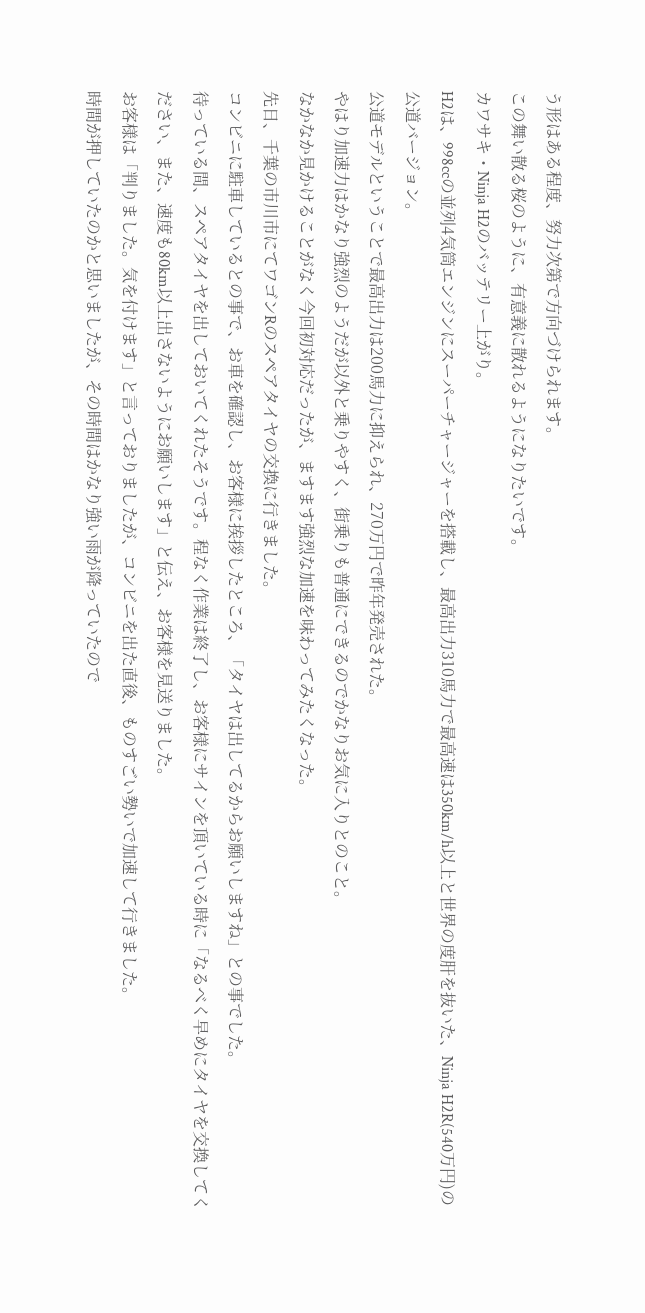う形はある程度、努力次第で方向づけられます。
この舞い散る桜のように、有意義に散れるようになりたいです。
カワサキ・Ninja H2のバッテリー上がり。
H2は、998ccの並列4気筒エンジンにスーパーチャージャーを搭載し、最高出力310馬力で最高速は350km/h以上と世界の度肝を抜いた、Ninja H2R(540万円)の公道バージョン。
公道モデルということで最高出力は200馬力に抑えられ、270万円で昨年発売された。
やはり加速力はかなり強烈のようだが以外と乗りやすく、街乗りも普通にできるのでかなりお気に入りとのこと。
なかなか見かけることがなく今回初対応だったが、ますます強烈な加速を味わってみたくなった。
先日、千葉の市川市にてワゴンRのスペアタイヤの交換に行きました。
コンビニに駐車しているとの事で、お車を確認し、お客様に挨拶したところ、「タイヤは出してるからお願いしますね」との事でした。
待っている間、スペアタイヤを出しておいてくれたそうです。程なく作業は終了し、お客様にサインを頂いている時に「なるべく早めにタイヤを交換してください、また、速度も80km以上出さないようにお願いします」と伝え、お客様を見送りました。
お客様は「判りました。気を付けます」と言っておりましたが、コンビニを出た直後、ものすごい勢いで加速して行きました。
時間が押していたのかと思いましたが、その時間はかなり強い雨が降っていたので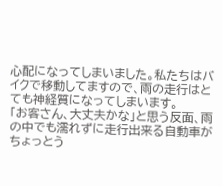心配になってしまいました。私たちはバイクで移動してますので、雨の走行はとても神経質になってしまいます。
「お客さん、大丈夫かな」と思う反面、雨の中でも濡れずに走行出来る自動車がちょっとう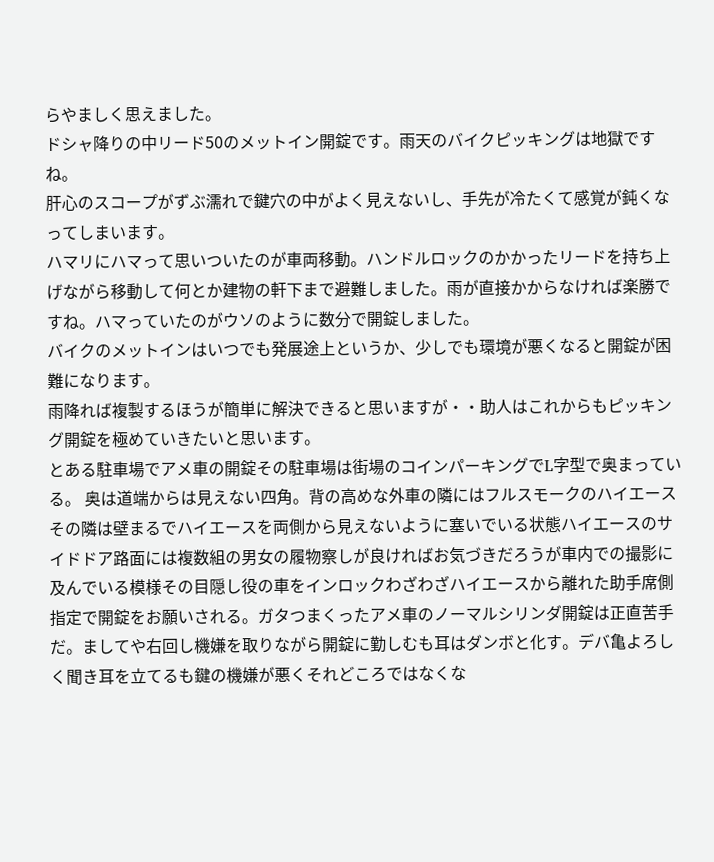らやましく思えました。
ドシャ降りの中リード50のメットイン開錠です。雨天のバイクピッキングは地獄ですね。
肝心のスコープがずぶ濡れで鍵穴の中がよく見えないし、手先が冷たくて感覚が鈍くなってしまいます。
ハマリにハマって思いついたのが車両移動。ハンドルロックのかかったリードを持ち上げながら移動して何とか建物の軒下まで避難しました。雨が直接かからなければ楽勝ですね。ハマっていたのがウソのように数分で開錠しました。
バイクのメットインはいつでも発展途上というか、少しでも環境が悪くなると開錠が困難になります。
雨降れば複製するほうが簡単に解決できると思いますが・・助人はこれからもピッキング開錠を極めていきたいと思います。
とある駐車場でアメ車の開錠その駐車場は街場のコインパーキングでL字型で奥まっている。 奥は道端からは見えない四角。背の高めな外車の隣にはフルスモークのハイエースその隣は壁まるでハイエースを両側から見えないように塞いでいる状態ハイエースのサイドドア路面には複数組の男女の履物察しが良ければお気づきだろうが車内での撮影に及んでいる模様その目隠し役の車をインロックわざわざハイエースから離れた助手席側指定で開錠をお願いされる。ガタつまくったアメ車のノーマルシリンダ開錠は正直苦手だ。ましてや右回し機嫌を取りながら開錠に勤しむも耳はダンボと化す。デバ亀よろしく聞き耳を立てるも鍵の機嫌が悪くそれどころではなくな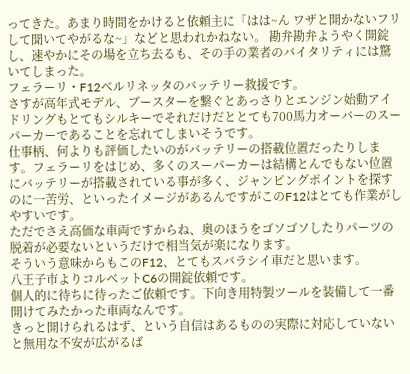ってきた。あまり時間をかけると依頼主に「はは~ん ワザと開かないフリして聞いてやがるな~」などと思われかねない。 勘弁勘弁ようやく開錠し、速やかにその場を立ち去るも、その手の業者のバイタリティには驚いてしまった。
フェラーリ・F12ベルリネッタのバッテリー救援です。
さすが高年式モデル、ブースターを繋ぐとあっさりとエンジン始動アイドリングもとてもシルキーでそれだけだととても700馬力オーバーのスーパーカーであることを忘れてしまいそうです。
仕事柄、何よりも評価したいのがバッテリーの搭載位置だったりします。フェラーリをはじめ、多くのスーパーカーは結構とんでもない位置にバッテリーが搭載されている事が多く、ジャンピングポイントを探すのに一苦労、といったイメージがあるんですがこのF12はとても作業がしやすいです。
ただでさえ高価な車両ですからね、奥のほうをゴソゴソしたりパーツの脱着が必要ないというだけで相当気が楽になります。
そういう意味からもこのF12、とてもスバラシイ車だと思います。
八王子市よりコルベットC6の開錠依頼です。
個人的に待ちに待ったご依頼です。下向き用特製ツールを装備して一番開けてみたかった車両なんです。
きっと開けられるはず、という自信はあるものの実際に対応していないと無用な不安が広がるば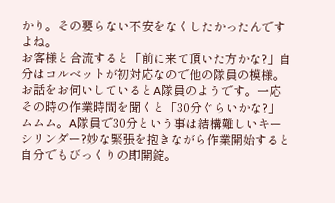かり。その要らない不安をなくしたかったんですよね。
お客様と合流すると「前に来て頂いた方かな?」自分はコルベットが初対応なので他の隊員の模様。お話をお伺いしているとA隊員のようです。一応その時の作業時間を聞くと「30分ぐらいかな?」
ムムム。A隊員で30分という事は結構難しいキーシリンダー?妙な緊張を抱きながら作業開始すると自分でもびっくりの即開錠。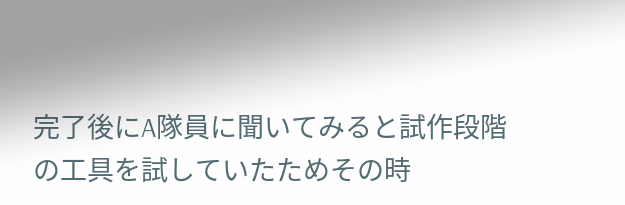完了後にA隊員に聞いてみると試作段階の工具を試していたためその時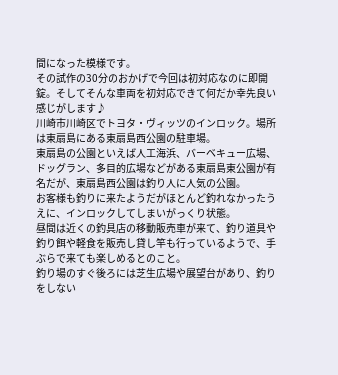間になった模様です。
その試作の30分のおかげで今回は初対応なのに即開錠。そしてそんな車両を初対応できて何だか幸先良い感じがします♪
川崎市川崎区でトヨタ・ヴィッツのインロック。場所は東扇島にある東扇島西公園の駐車場。
東扇島の公園といえば人工海浜、バーベキュー広場、ドッグラン、多目的広場などがある東扇島東公園が有名だが、東扇島西公園は釣り人に人気の公園。
お客様も釣りに来たようだがほとんど釣れなかったうえに、インロックしてしまいがっくり状態。
昼間は近くの釣具店の移動販売車が来て、釣り道具や釣り餌や軽食を販売し貸し竿も行っているようで、手ぶらで来ても楽しめるとのこと。
釣り場のすぐ後ろには芝生広場や展望台があり、釣りをしない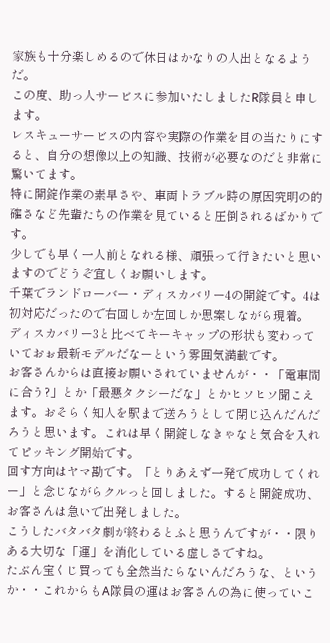家族も十分楽しめるので休日はかなりの人出となるようだ。
この度、助っ人サービスに参加いたしましたR隊員と申します。
レスキューサービスの内容や実際の作業を目の当たりにすると、自分の想像以上の知識、技術が必要なのだと非常に驚いてます。
特に開錠作業の素早さや、車両トラブル時の原因究明の的確さなど先輩たちの作業を見ていると圧倒されるばかりです。
少しでも早く一人前となれる様、頑張って行きたいと思いますのでどうぞ宜しくお願いします。
千葉でランドローバー・ディスカバリー4の開錠です。4は初対応だったので右回しか左回しか思案しながら現着。
ディスカバリー3と比べてキーキャップの形状も変わっていておぉ最新モデルだなーという雰囲気満載です。
お客さんからは直接お願いされていませんが・・「電車間に合う?」とか「最悪タクシーだな」とかヒソヒソ聞こえます。おそらく知人を駅まで送ろうとして閉じ込んだんだろうと思います。これは早く開錠しなきゃなと気合を入れてピッキング開始です。
回す方向はヤマ勘です。「とりあえず一発で成功してくれー」と念じながらクルっと回しました。すると開錠成功、お客さんは急いで出発しました。
こうしたバタバタ劇が終わるとふと思うんですが・・限りある大切な「運」を消化している虚しさですね。
たぶん宝くじ買っても全然当たらないんだろうな、というか・・これからもA隊員の運はお客さんの為に使っていこ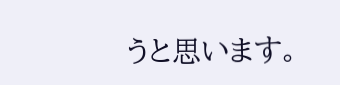うと思います。